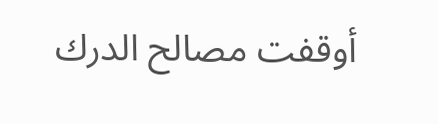أوقفت مصالح الدرك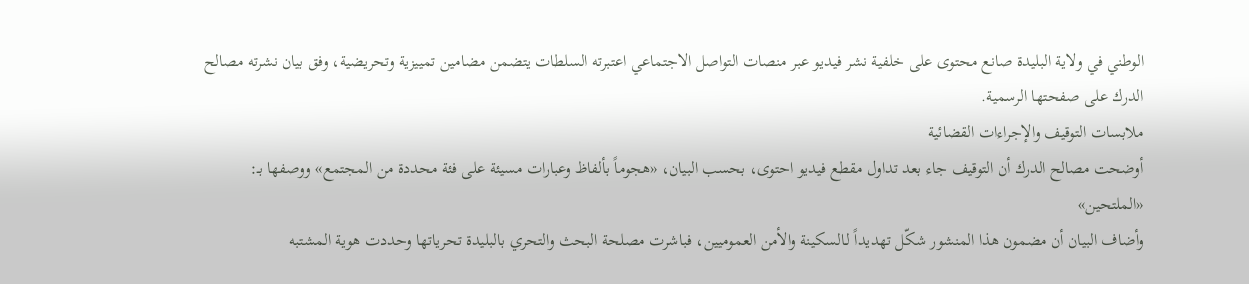الوطني في ولاية البليدة صانع محتوى على خلفية نشر فيديو عبر منصات التواصل الاجتماعي اعتبرته السلطات يتضمن مضامين تمييزية وتحريضية، وفق بيان نشرته مصالح الدرك على صفحتها الرسمية.
ملابسات التوقيف والإجراءات القضائية
أوضحت مصالح الدرك أن التوقيف جاء بعد تداول مقطع فيديو احتوى، بحسب البيان، «هجوماً بألفاظ وعبارات مسيئة على فئة محددة من المجتمع» ووصفها بـ:
«الملتحين»
وأضاف البيان أن مضمون هذا المنشور شكّل تهديداً لـالسكينة والأمن العموميين، فباشرت مصلحة البحث والتحري بالبليدة تحرياتها وحددت هوية المشتبه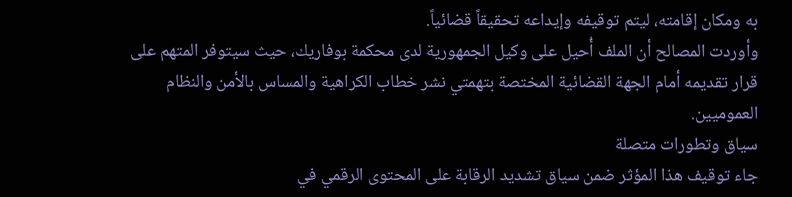به ومكان إقامته، ليتم توقيفه وإيداعه تحقيقاً قضائياً.
وأوردت المصالح أن الملف أُحيل على وكيل الجمهورية لدى محكمة بوفاريك، حيث سيتوفر المتهم على قرار تقديمه أمام الجهة القضائية المختصة بتهمتي نشر خطاب الكراهية والمساس بالأمن والنظام العموميين.
سياق وتطورات متصلة
جاء توقيف هذا المؤثر ضمن سياق تشديد الرقابة على المحتوى الرقمي في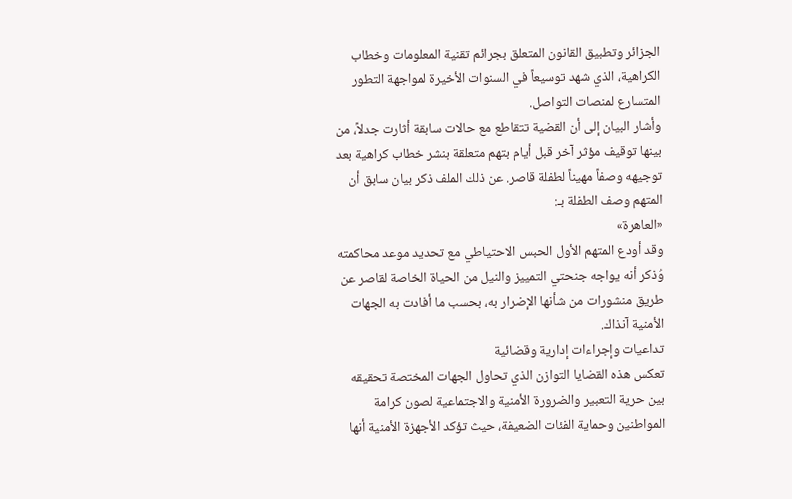الجزائر وتطبيق القانون المتعلق بجرائم تقنية المعلومات وخطاب الكراهية، الذي شهد توسيعاً في السنوات الأخيرة لمواجهة التطور المتسارع لمنصات التواصل.
وأشار البيان إلى أن القضية تتقاطع مع حالات سابقة أثارت جدلاً، من بينها توقيف مؤثر آخر قبل أيام بتهم متعلقة بنشر خطاب كراهية بعد توجيهه وصفاً مهيناً لطفلة قاصر. عن ذلك الملف ذكر بيان سابق أن المتهم وصف الطفلة بـ:
«العاهرة»
وقد أودع المتهم الأول الحبس الاحتياطي مع تحديد موعد محاكمته وُذكر أنه يواجه جنحتي التمييز والنيل من الحياة الخاصة لقاصر عن طريق منشورات من شأنها الإضرار به، بحسب ما أفادت به الجهات الأمنية آنذاك.
تداعيات وإجراءات إدارية وقضائية
تعكس هذه القضايا التوازن الذي تحاول الجهات المختصة تحقيقه بين حرية التعبير والضرورة الأمنية والاجتماعية لصون كرامة المواطنين وحماية الفئات الضعيفة، حيث تؤكد الأجهزة الأمنية أنها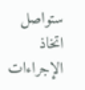ستواصل اتخاذ الإجراءات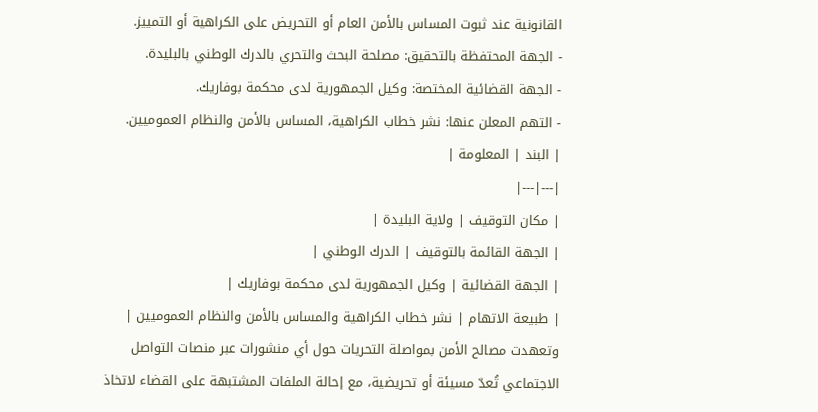القانونية عند ثبوت المساس بالأمن العام أو التحريض على الكراهية أو التمييز.
- الجهة المحتفظة بالتحقيق: مصلحة البحث والتحري بالدرك الوطني بالبليدة.
- الجهة القضائية المختصة: وكيل الجمهورية لدى محكمة بوفاريك.
- التهم المعلن عنها: نشر خطاب الكراهية، المساس بالأمن والنظام العموميين.
| البند | المعلومة |
|---|---|
| مكان التوقيف | ولاية البليدة |
| الجهة القائمة بالتوقيف | الدرك الوطني |
| الجهة القضائية | وكيل الجمهورية لدى محكمة بوفاريك |
| طبيعة الاتهام | نشر خطاب الكراهية والمساس بالأمن والنظام العموميين |
وتعهدت مصالح الأمن بمواصلة التحريات حول أي منشورات عبر منصات التواصل الاجتماعي تُعدّ مسيئة أو تحريضية، مع إحالة الملفات المشتبهة على القضاء لاتخاذ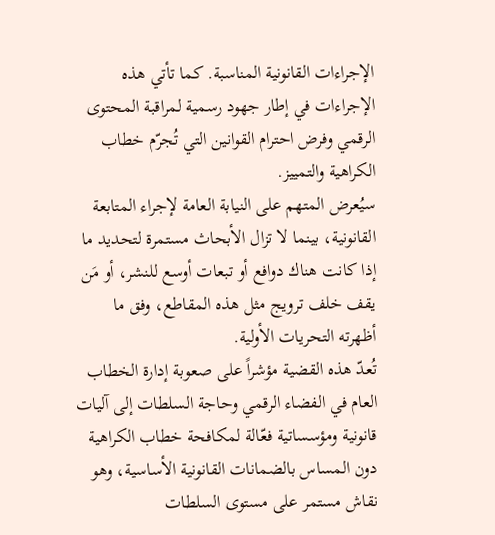الإجراءات القانونية المناسبة. كما تأتي هذه الإجراءات في إطار جهود رسمية لمراقبة المحتوى الرقمي وفرض احترام القوانين التي تُجرّم خطاب الكراهية والتمييز.
سيُعرض المتهم على النيابة العامة لإجراء المتابعة القانونية، بينما لا تزال الأبحاث مستمرة لتحديد ما إذا كانت هناك دوافع أو تبعات أوسع للنشر، أو مَن يقف خلف ترويج مثل هذه المقاطع، وفق ما أظهرته التحريات الأولية.
تُعدّ هذه القضية مؤشراً على صعوبة إدارة الخطاب العام في الفضاء الرقمي وحاجة السلطات إلى آليات قانونية ومؤسساتية فعّالة لمكافحة خطاب الكراهية دون المساس بالضمانات القانونية الأساسية، وهو نقاش مستمر على مستوى السلطات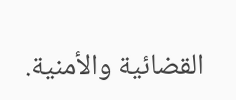القضائية والأمنية.